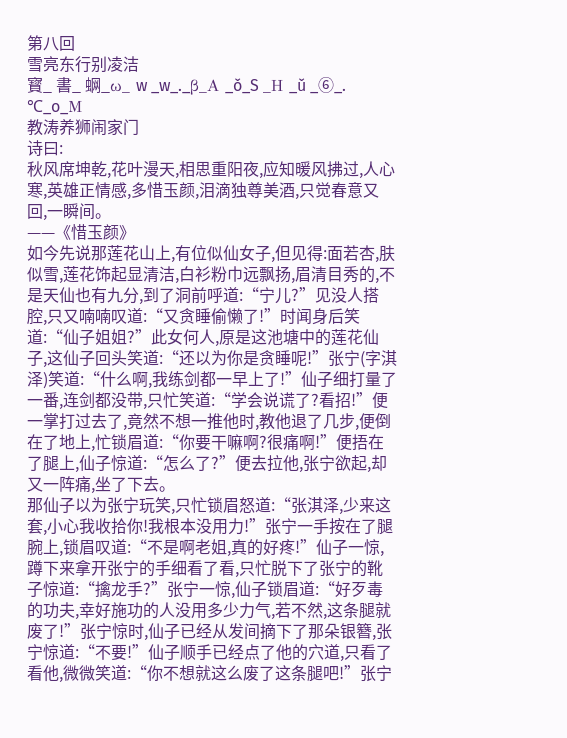第八回
雪亮东行别凌洁
寳_ 書_ 蛧_ω_ w _w_._β_Α _ǒ_S _Η _ǔ _⑥_. ℃_o_Μ
教涛养狮闹家门
诗曰:
秋风席坤乾,花叶漫天,相思重阳夜,应知暖风拂过,人心寒,英雄正情感,多惜玉颜,泪滴独尊美酒,只觉春意又回,一瞬间。
——《惜玉颜》
如今先说那莲花山上,有位似仙女子,但见得:面若杏,肤似雪,莲花饰起显清洁,白衫粉巾远飘扬,眉清目秀的,不是天仙也有九分,到了洞前呼道:“宁儿?”见没人搭腔,只又喃喃叹道:“又贪睡偷懒了!”时闻身后笑道:“仙子姐姐?”此女何人,原是这池塘中的莲花仙子,这仙子回头笑道:“还以为你是贪睡呢!”张宁(字淇泽)笑道:“什么啊,我练剑都一早上了!”仙子细打量了一番,连剑都没带,只忙笑道:“学会说谎了?看招!”便一掌打过去了,竟然不想一推他时,教他退了几步,便倒在了地上,忙锁眉道:“你要干嘛啊?很痛啊!”便捂在了腿上,仙子惊道:“怎么了?”便去拉他,张宁欲起,却又一阵痛,坐了下去。
那仙子以为张宁玩笑,只忙锁眉怒道:“张淇泽,少来这套,小心我收拾你!我根本没用力!”张宁一手按在了腿腕上,锁眉叹道:“不是啊老姐,真的好疼!”仙子一惊,蹲下来拿开张宁的手细看了看,只忙脱下了张宁的靴子惊道:“擒龙手?”张宁一惊,仙子锁眉道:“好歹毒的功夫,幸好施功的人没用多少力气,若不然,这条腿就废了!”张宁惊时,仙子已经从发间摘下了那朵银簪,张宁惊道:“不要!”仙子顺手已经点了他的穴道,只看了看他,微微笑道:“你不想就这么废了这条腿吧!”张宁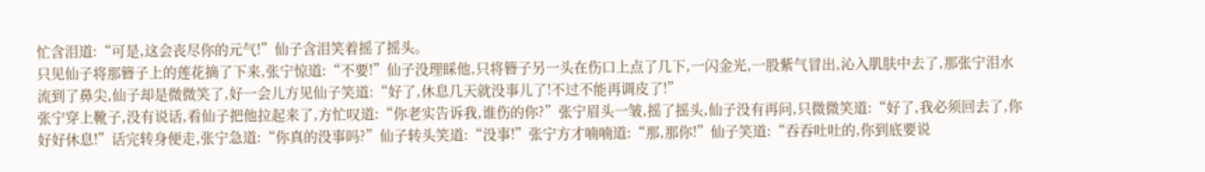忙含泪道:“可是,这会丧尽你的元气!”仙子含泪笑着摇了摇头。
只见仙子将那簪子上的莲花摘了下来,张宁惊道:“不要!”仙子没理睬他,只将簪子另一头在伤口上点了几下,一闪金光,一股紫气冒出,沁入肌肤中去了,那张宁泪水流到了鼻尖,仙子却是微微笑了,好一会儿方见仙子笑道:“好了,休息几天就没事儿了!不过不能再调皮了!”
张宁穿上靴子,没有说话,看仙子把他拉起来了,方忙叹道:“你老实告诉我,谁伤的你?”张宁眉头一皱,摇了摇头,仙子没有再问,只微微笑道:“好了,我必须回去了,你好好休息!”话完转身便走,张宁急道:“你真的没事吗?”仙子转头笑道:“没事!”张宁方才喃喃道:“那,那你!”仙子笑道:“吞吞吐吐的,你到底要说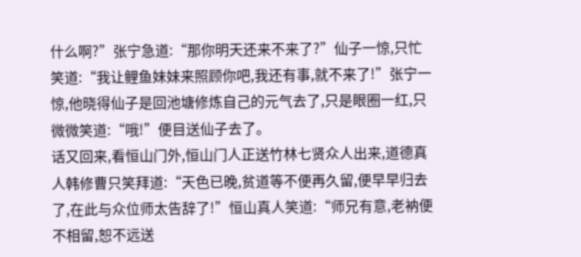什么啊?”张宁急道:“那你明天还来不来了?”仙子一惊,只忙笑道:“我让鲤鱼妹妹来照顾你吧,我还有事,就不来了!”张宁一惊,他晓得仙子是回池塘修炼自己的元气去了,只是眼圈一红,只微微笑道:“哦!”便目送仙子去了。
话又回来,看恒山门外,恒山门人正送竹林七贤众人出来,道德真人韩修曹只笑拜道:“天色已晚,贫道等不便再久留,便早早归去了,在此与众位师太告辞了!”恒山真人笑道:“师兄有意,老衲便不相留,恕不远送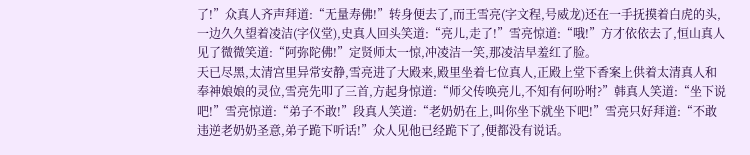了!”众真人齐声拜道:“无量寿佛!”转身便去了,而王雪亮(字文程,号威龙)还在一手抚摸着白虎的头,一边久久望着凌洁(字仪堂),史真人回头笑道:“亮儿,走了!”雪亮惊道:“哦!”方才依依去了,恒山真人见了微微笑道:“阿弥陀佛!”定贤师太一惊,冲凌洁一笑,那凌洁早羞红了脸。
天已尽黑,太清宫里异常安静,雪亮进了大殿来,殿里坐着七位真人,正殿上堂下香案上供着太清真人和奉神娘娘的灵位,雪亮先叩了三首,方起身惊道:“师父传唤亮儿,不知有何吩咐?”韩真人笑道:“坐下说吧!”雪亮惊道:“弟子不敢!”段真人笑道:“老奶奶在上,叫你坐下就坐下吧!”雪亮只好拜道:“不敢违逆老奶奶圣意,弟子跪下听话!”众人见他已经跪下了,便都没有说话。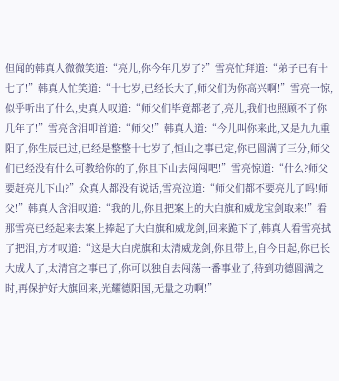但闻的韩真人微微笑道:“亮儿,你今年几岁了?”雪亮忙拜道:“弟子已有十七了!”韩真人忙笑道:“十七岁,已经长大了,师父们为你高兴啊!”雪亮一惊,似乎听出了什么,史真人叹道:“师父们毕竟都老了,亮儿,我们也照顾不了你几年了!”雪亮含泪叩首道:“师父!”韩真人道:“今儿叫你来此,又是九九重阳了,你生辰已过,已经是整整十七岁了,恒山之事已定,你已圆满了三分,师父们已经没有什么可教给你的了,你且下山去闯闯吧!”雪亮惊道:“什么?师父要赶亮儿下山?”众真人都没有说话,雪亮泣道:“师父们都不要亮儿了吗!师父!”韩真人含泪叹道:“我的儿,你且把案上的大白旗和威龙宝剑取来!”看那雪亮已经起来去案上捧起了大白旗和威龙剑,回来跪下了,韩真人看雪亮拭了把泪,方才叹道:“这是大白虎旗和太清威龙剑,你且带上,自今日起,你已长大成人了,太清宫之事已了,你可以独自去闯荡一番事业了,待到功德圆满之时,再保护好大旗回来,光耀德阳国,无量之功啊!”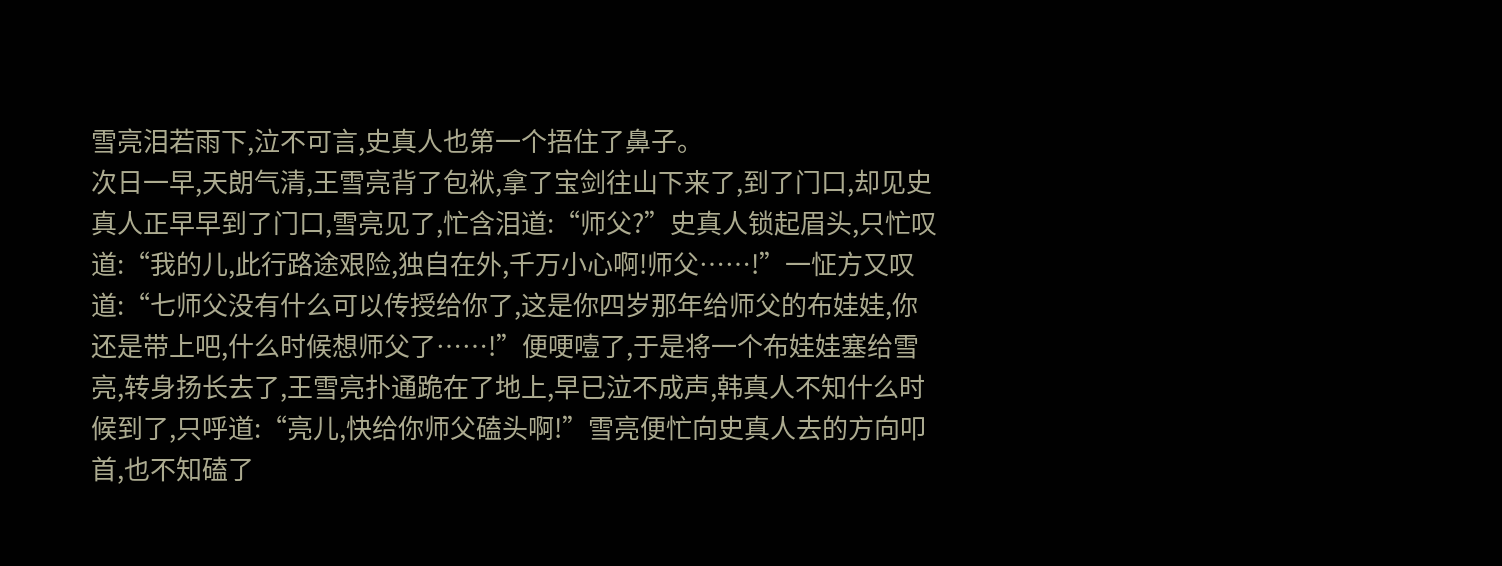雪亮泪若雨下,泣不可言,史真人也第一个捂住了鼻子。
次日一早,天朗气清,王雪亮背了包袱,拿了宝剑往山下来了,到了门口,却见史真人正早早到了门口,雪亮见了,忙含泪道:“师父?”史真人锁起眉头,只忙叹道:“我的儿,此行路途艰险,独自在外,千万小心啊!师父……!”一怔方又叹道:“七师父没有什么可以传授给你了,这是你四岁那年给师父的布娃娃,你还是带上吧,什么时候想师父了……!”便哽噎了,于是将一个布娃娃塞给雪亮,转身扬长去了,王雪亮扑通跪在了地上,早已泣不成声,韩真人不知什么时候到了,只呼道:“亮儿,快给你师父磕头啊!”雪亮便忙向史真人去的方向叩首,也不知磕了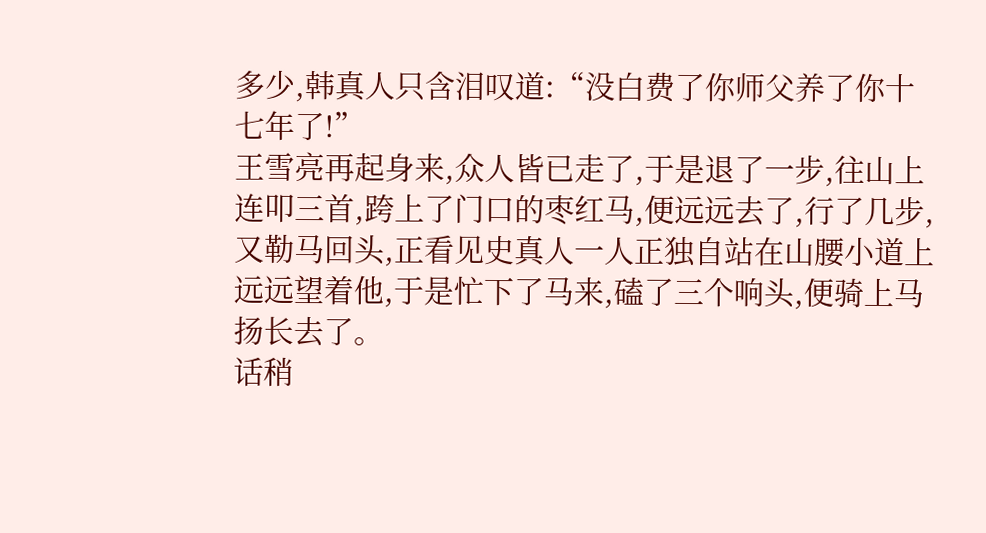多少,韩真人只含泪叹道:“没白费了你师父养了你十七年了!”
王雪亮再起身来,众人皆已走了,于是退了一步,往山上连叩三首,跨上了门口的枣红马,便远远去了,行了几步,又勒马回头,正看见史真人一人正独自站在山腰小道上远远望着他,于是忙下了马来,磕了三个响头,便骑上马扬长去了。
话稍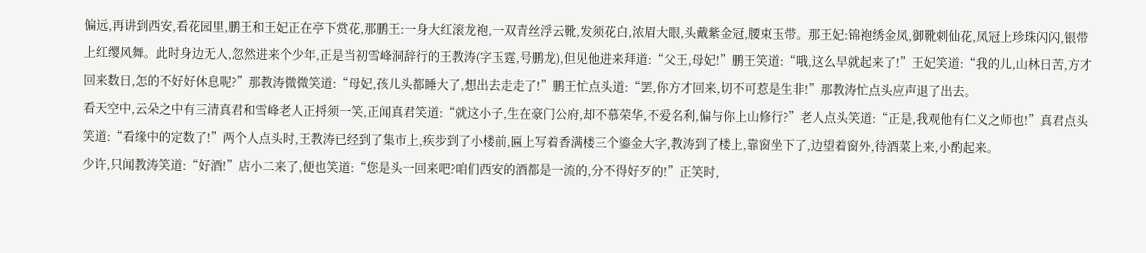偏远,再讲到西安,看花园里,鹏王和王妃正在亭下赏花,那鹏王:一身大红滚龙袍,一双青丝浮云靴,发须花白,浓眉大眼,头戴紫金冠,腰束玉带。那王妃:锦袍绣金凤,御靴刺仙花,凤冠上珍珠闪闪,银带上红缨风舞。此时身边无人,忽然进来个少年,正是当初雪峰洞辞行的王教涛(字玉霆,号鹏龙),但见他进来拜道:“父王,母妃!”鹏王笑道:“哦,这么早就起来了!”王妃笑道:“我的儿,山林日苦,方才回来数日,怎的不好好休息呢?”那教涛微微笑道:“母妃,孩儿头都睡大了,想出去走走了!”鹏王忙点头道:“罢,你方才回来,切不可惹是生非!”那教涛忙点头应声退了出去。
看天空中,云朵之中有三清真君和雪峰老人正捋须一笑,正闻真君笑道:“就这小子,生在豪门公府,却不慕荣华,不爱名利,偏与你上山修行?”老人点头笑道:“正是,我观他有仁义之师也!”真君点头笑道:“看缘中的定数了!”两个人点头时,王教涛已经到了集市上,疾步到了小楼前,匾上写着香满楼三个鎏金大字,教涛到了楼上,靠窗坐下了,边望着窗外,待酒菜上来,小酌起来。
少许,只闻教涛笑道:“好酒!”店小二来了,便也笑道:“您是头一回来吧?咱们西安的酒都是一流的,分不得好歹的!”正笑时,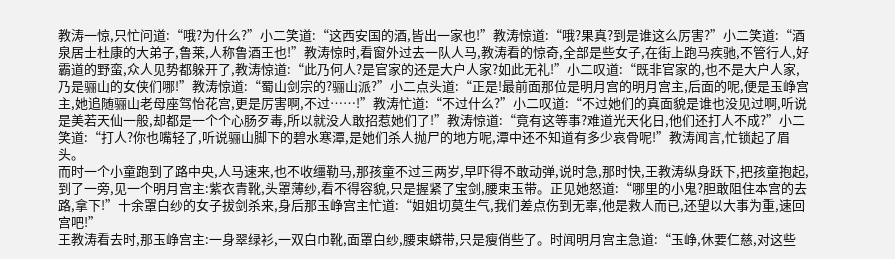教涛一惊,只忙问道:“哦?为什么?”小二笑道:“这西安国的酒,皆出一家也!”教涛惊道:“哦?果真?到是谁这么厉害?”小二笑道:“酒泉居士杜康的大弟子,鲁莱,人称鲁酒王也!”教涛惊时,看窗外过去一队人马,教涛看的惊奇,全部是些女子,在街上跑马疾驰,不管行人,好霸道的野蛮,众人见势都躲开了,教涛惊道:“此乃何人?是官家的还是大户人家?如此无礼!”小二叹道:“既非官家的,也不是大户人家,乃是骊山的女侠们哪!”教涛惊道:“蜀山剑宗的?骊山派?”小二点头道:“正是!最前面那位是明月宫的明月宫主,后面的呢,便是玉峥宫主,她追随骊山老母座驾怡花宫,更是厉害啊,不过……!”教涛忙道:“不过什么?”小二叹道:“不过她们的真面貌是谁也没见过啊,听说是美若天仙一般,却都是一个个心肠歹毒,所以就没人敢招惹她们了!”教涛惊道:“竟有这等事?难道光天化日,他们还打人不成?”小二笑道:“打人?你也嘴轻了,听说骊山脚下的碧水寒潭,是她们杀人抛尸的地方呢,潭中还不知道有多少哀骨呢!”教涛闻言,忙锁起了眉头。
而时一个小童跑到了路中央,人马速来,也不收缰勒马,那孩童不过三两岁,早吓得不敢动弹,说时急,那时快,王教涛纵身跃下,把孩童抱起,到了一旁,见一个明月宫主:紫衣青靴,头罩薄纱,看不得容貌,只是握紧了宝剑,腰束玉带。正见她怒道:“哪里的小鬼?胆敢阻住本宫的去路,拿下!”十余罩白纱的女子拔剑杀来,身后那玉峥宫主忙道:“姐姐切莫生气,我们差点伤到无辜,他是救人而已,还望以大事为重,速回宫吧!”
王教涛看去时,那玉峥宫主:一身翠绿衫,一双白巾靴,面罩白纱,腰束蟒带,只是瘦俏些了。时闻明月宫主急道:“玉峥,休要仁慈,对这些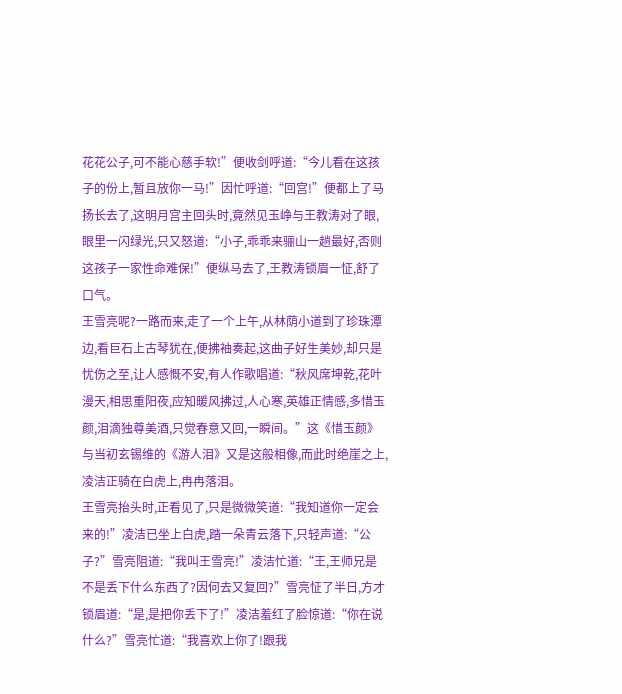花花公子,可不能心慈手软!”便收剑呼道:“今儿看在这孩子的份上,暂且放你一马!”因忙呼道:“回宫!”便都上了马扬长去了,这明月宫主回头时,竟然见玉峥与王教涛对了眼,眼里一闪绿光,只又怒道:“小子,乖乖来骊山一趟最好,否则这孩子一家性命难保!”便纵马去了,王教涛锁眉一怔,舒了口气。
王雪亮呢?一路而来,走了一个上午,从林荫小道到了珍珠潭边,看巨石上古琴犹在,便拂袖奏起,这曲子好生美妙,却只是忧伤之至,让人感慨不安,有人作歌唱道:“秋风席坤乾,花叶漫天,相思重阳夜,应知暖风拂过,人心寒,英雄正情感,多惜玉颜,泪滴独尊美酒,只觉春意又回,一瞬间。”这《惜玉颜》与当初玄锡维的《游人泪》又是这般相像,而此时绝崖之上,凌洁正骑在白虎上,冉冉落泪。
王雪亮抬头时,正看见了,只是微微笑道:“我知道你一定会来的!”凌洁已坐上白虎,踏一朵青云落下,只轻声道:“公子?”雪亮阻道:“我叫王雪亮!”凌洁忙道:“王,王师兄是不是丢下什么东西了?因何去又复回?”雪亮怔了半日,方才锁眉道:“是,是把你丢下了!”凌洁羞红了脸惊道:“你在说什么?”雪亮忙道:“我喜欢上你了!跟我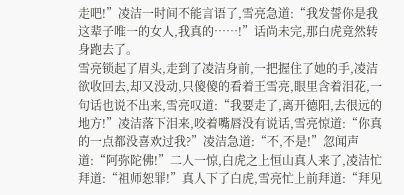走吧!”凌洁一时间不能言语了,雪亮急道:“我发誓你是我这辈子唯一的女人,我真的……!”话尚未完,那白虎竟然转身跑去了。
雪亮锁起了眉头,走到了凌洁身前,一把握住了她的手,凌洁欲收回去,却又没动,只傻傻的看着王雪亮,眼里含着泪花,一句话也说不出来,雪亮叹道:“我要走了,离开德阳,去很远的地方!”凌洁落下泪来,咬着嘴唇没有说话,雪亮惊道:“你真的一点都没喜欢过我?”凌洁急道:“不,不是!”忽闻声道:“阿弥陀佛!”二人一惊,白虎之上恒山真人来了,凌洁忙拜道:“祖师恕罪!”真人下了白虎,雪亮忙上前拜道:“拜见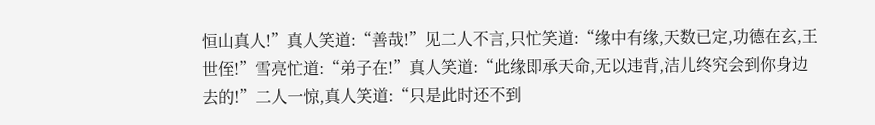恒山真人!”真人笑道:“善哉!”见二人不言,只忙笑道:“缘中有缘,天数已定,功德在玄,王世侄!”雪亮忙道:“弟子在!”真人笑道:“此缘即承天命,无以违背,洁儿终究会到你身边去的!”二人一惊,真人笑道:“只是此时还不到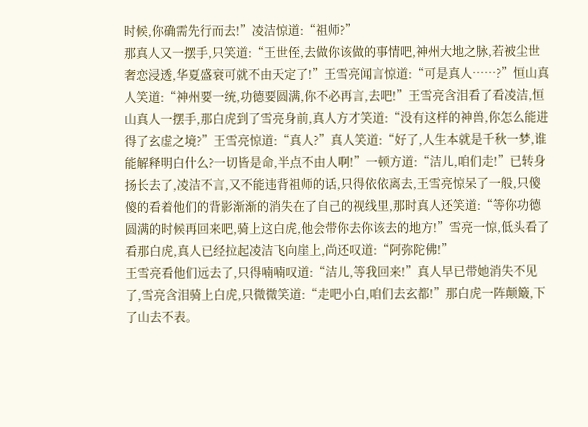时候,你确需先行而去!”凌洁惊道:“祖师?”
那真人又一摆手,只笑道:“王世侄,去做你该做的事情吧,神州大地之脉,若被尘世奢恋浸透,华夏盛衰可就不由天定了!”王雪亮闻言惊道:“可是真人……?”恒山真人笑道:“神州要一统,功德要圆满,你不必再言,去吧!”王雪亮含泪看了看凌洁,恒山真人一摆手,那白虎到了雪亮身前,真人方才笑道:“没有这样的神兽,你怎么能进得了玄虚之境?”王雪亮惊道:“真人?”真人笑道:“好了,人生本就是千秋一梦,谁能解释明白什么?一切皆是命,半点不由人啊!”一顿方道:“洁儿,咱们走!”已转身扬长去了,凌洁不言,又不能违背祖师的话,只得依依离去,王雪亮惊呆了一般,只傻傻的看着他们的背影渐渐的消失在了自己的视线里,那时真人还笑道:“等你功德圆满的时候再回来吧,骑上这白虎,他会带你去你该去的地方!”雪亮一惊,低头看了看那白虎,真人已经拉起凌洁飞向崖上,尚还叹道:“阿弥陀佛!”
王雪亮看他们远去了,只得喃喃叹道:“洁儿,等我回来!”真人早已带她消失不见了,雪亮含泪骑上白虎,只微微笑道:“走吧小白,咱们去玄都!”那白虎一阵颠簸,下了山去不表。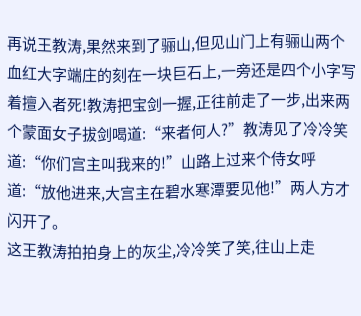再说王教涛,果然来到了骊山,但见山门上有骊山两个血红大字端庄的刻在一块巨石上,一旁还是四个小字写着擅入者死!教涛把宝剑一握,正往前走了一步,出来两个蒙面女子拔剑喝道:“来者何人?”教涛见了冷冷笑道:“你们宫主叫我来的!”山路上过来个侍女呼道:“放他进来,大宫主在碧水寒潭要见他!”两人方才闪开了。
这王教涛拍拍身上的灰尘,冷冷笑了笑,往山上走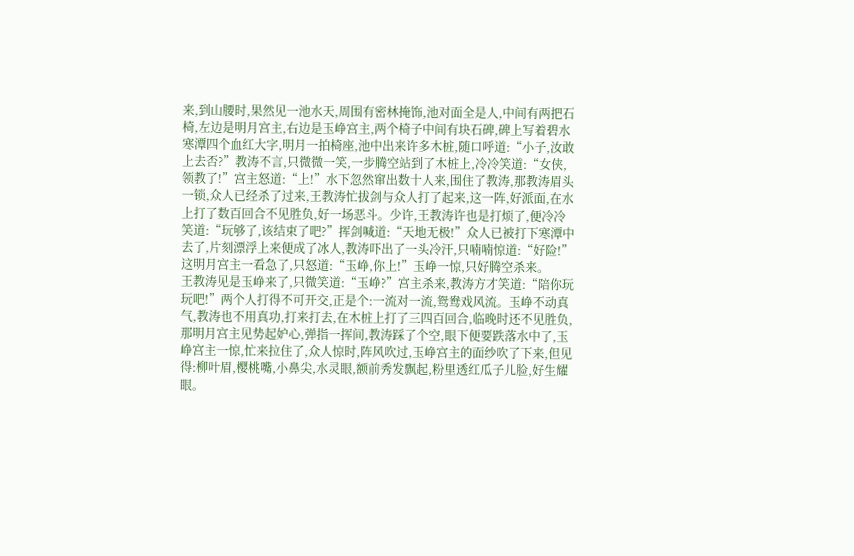来,到山腰时,果然见一池水天,周围有密林掩饰,池对面全是人,中间有两把石椅,左边是明月宫主,右边是玉峥宫主,两个椅子中间有块石碑,碑上写着碧水寒潭四个血红大字,明月一拍椅座,池中出来许多木桩,随口呼道:“小子,汝敢上去否?”教涛不言,只微微一笑,一步腾空站到了木桩上,冷冷笑道:“女侠,领教了!”宫主怒道:“上!”水下忽然窜出数十人来,围住了教涛,那教涛眉头一锁,众人已经杀了过来,王教涛忙拔剑与众人打了起来,这一阵,好派面,在水上打了数百回合不见胜负,好一场恶斗。少许,王教涛许也是打烦了,便冷冷笑道:“玩够了,该结束了吧?”挥剑喊道:“天地无极!”众人已被打下寒潭中去了,片刻漂浮上来便成了冰人,教涛吓出了一头冷汗,只喃喃惊道:“好险!”这明月宫主一看急了,只怒道:“玉峥,你上!”玉峥一惊,只好腾空杀来。
王教涛见是玉峥来了,只微笑道:“玉峥?”宫主杀来,教涛方才笑道:“陪你玩玩吧!”两个人打得不可开交,正是个:一流对一流,鸳鸯戏风流。玉峥不动真气,教涛也不用真功,打来打去,在木桩上打了三四百回合,临晚时还不见胜负,那明月宫主见势起妒心,弹指一挥间,教涛踩了个空,眼下便要跌落水中了,玉峥宫主一惊,忙来拉住了,众人惊时,阵风吹过,玉峥宫主的面纱吹了下来,但见得:柳叶眉,樱桃嘴,小鼻尖,水灵眼,额前秀发飘起,粉里透红瓜子儿脸,好生耀眼。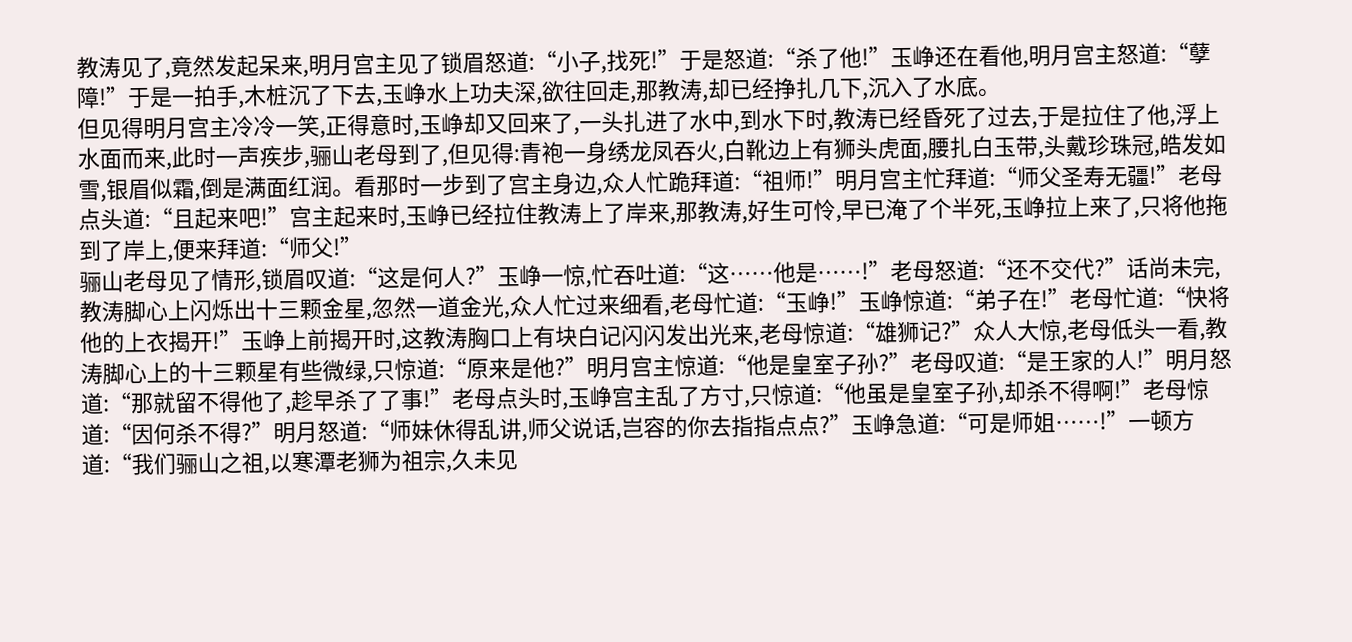教涛见了,竟然发起呆来,明月宫主见了锁眉怒道:“小子,找死!”于是怒道:“杀了他!”玉峥还在看他,明月宫主怒道:“孽障!”于是一拍手,木桩沉了下去,玉峥水上功夫深,欲往回走,那教涛,却已经挣扎几下,沉入了水底。
但见得明月宫主冷冷一笑,正得意时,玉峥却又回来了,一头扎进了水中,到水下时,教涛已经昏死了过去,于是拉住了他,浮上水面而来,此时一声疾步,骊山老母到了,但见得:青袍一身绣龙凤吞火,白靴边上有狮头虎面,腰扎白玉带,头戴珍珠冠,皓发如雪,银眉似霜,倒是满面红润。看那时一步到了宫主身边,众人忙跪拜道:“祖师!”明月宫主忙拜道:“师父圣寿无疆!”老母点头道:“且起来吧!”宫主起来时,玉峥已经拉住教涛上了岸来,那教涛,好生可怜,早已淹了个半死,玉峥拉上来了,只将他拖到了岸上,便来拜道:“师父!”
骊山老母见了情形,锁眉叹道:“这是何人?”玉峥一惊,忙吞吐道:“这……他是……!”老母怒道:“还不交代?”话尚未完,教涛脚心上闪烁出十三颗金星,忽然一道金光,众人忙过来细看,老母忙道:“玉峥!”玉峥惊道:“弟子在!”老母忙道:“快将他的上衣揭开!”玉峥上前揭开时,这教涛胸口上有块白记闪闪发出光来,老母惊道:“雄狮记?”众人大惊,老母低头一看,教涛脚心上的十三颗星有些微绿,只惊道:“原来是他?”明月宫主惊道:“他是皇室子孙?”老母叹道:“是王家的人!”明月怒道:“那就留不得他了,趁早杀了了事!”老母点头时,玉峥宫主乱了方寸,只惊道:“他虽是皇室子孙,却杀不得啊!”老母惊道:“因何杀不得?”明月怒道:“师妹休得乱讲,师父说话,岂容的你去指指点点?”玉峥急道:“可是师姐……!”一顿方道:“我们骊山之祖,以寒潭老狮为祖宗,久未见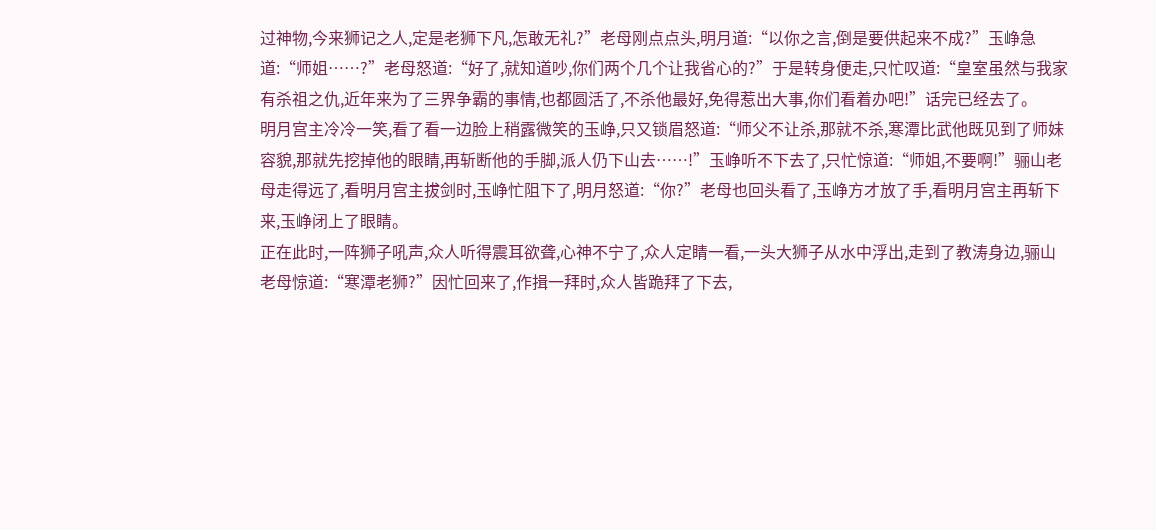过神物,今来狮记之人,定是老狮下凡,怎敢无礼?”老母刚点点头,明月道:“以你之言,倒是要供起来不成?”玉峥急道:“师姐……?”老母怒道:“好了,就知道吵,你们两个几个让我省心的?”于是转身便走,只忙叹道:“皇室虽然与我家有杀祖之仇,近年来为了三界争霸的事情,也都圆活了,不杀他最好,免得惹出大事,你们看着办吧!”话完已经去了。
明月宫主冷冷一笑,看了看一边脸上稍露微笑的玉峥,只又锁眉怒道:“师父不让杀,那就不杀,寒潭比武他既见到了师妹容貌,那就先挖掉他的眼睛,再斩断他的手脚,派人仍下山去……!”玉峥听不下去了,只忙惊道:“师姐,不要啊!”骊山老母走得远了,看明月宫主拔剑时,玉峥忙阻下了,明月怒道:“你?”老母也回头看了,玉峥方才放了手,看明月宫主再斩下来,玉峥闭上了眼睛。
正在此时,一阵狮子吼声,众人听得震耳欲聋,心神不宁了,众人定睛一看,一头大狮子从水中浮出,走到了教涛身边,骊山老母惊道:“寒潭老狮?”因忙回来了,作揖一拜时,众人皆跪拜了下去,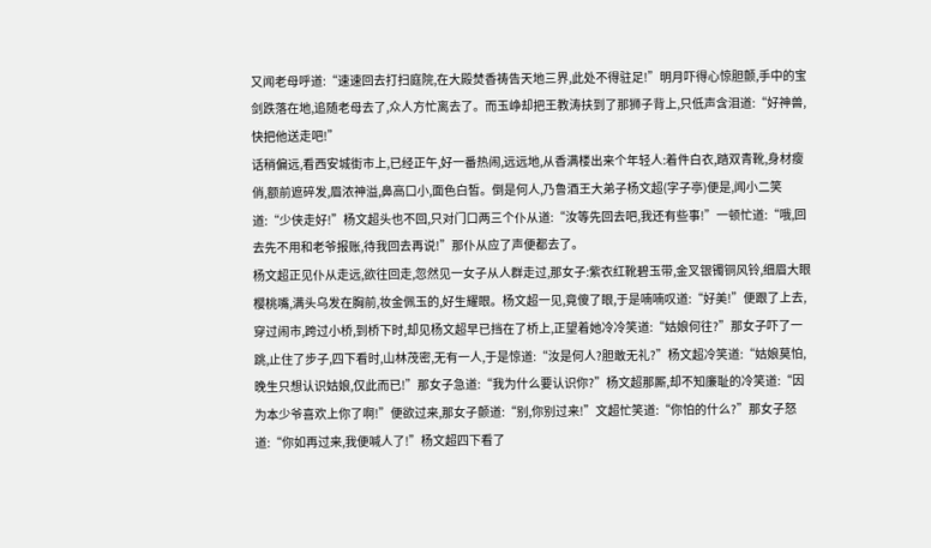又闻老母呼道:“速速回去打扫庭院,在大殿焚香祷告天地三界,此处不得驻足!”明月吓得心惊胆颤,手中的宝剑跌落在地,追随老母去了,众人方忙离去了。而玉峥却把王教涛扶到了那狮子背上,只低声含泪道:“好神兽,快把他送走吧!”
话稍偏远,看西安城街市上,已经正午,好一番热闹,远远地,从香满楼出来个年轻人:着件白衣,踏双青靴,身材瘦俏,额前遮碎发,眉浓神溢,鼻高口小,面色白皙。倒是何人,乃鲁酒王大弟子杨文超(字子亭)便是,闻小二笑道:“少侠走好!”杨文超头也不回,只对门口两三个仆从道:“汝等先回去吧,我还有些事!”一顿忙道:“哦,回去先不用和老爷报账,待我回去再说!”那仆从应了声便都去了。
杨文超正见仆从走远,欲往回走,忽然见一女子从人群走过,那女子:紫衣红靴碧玉带,金叉银镯铜风铃,细眉大眼樱桃嘴,满头乌发在胸前,妆金佩玉的,好生耀眼。杨文超一见,竟傻了眼,于是喃喃叹道:“好美!”便跟了上去,穿过闹市,跨过小桥,到桥下时,却见杨文超早已挡在了桥上,正望着她冷冷笑道:“姑娘何往?”那女子吓了一跳,止住了步子,四下看时,山林茂密,无有一人,于是惊道:“汝是何人?胆敢无礼?”杨文超冷笑道:“姑娘莫怕,晚生只想认识姑娘,仅此而已!”那女子急道:“我为什么要认识你?”杨文超那厮,却不知廉耻的冷笑道:“因为本少爷喜欢上你了啊!”便欲过来,那女子颤道:“别,你别过来!”文超忙笑道:“你怕的什么?”那女子怒道:“你如再过来,我便喊人了!”杨文超四下看了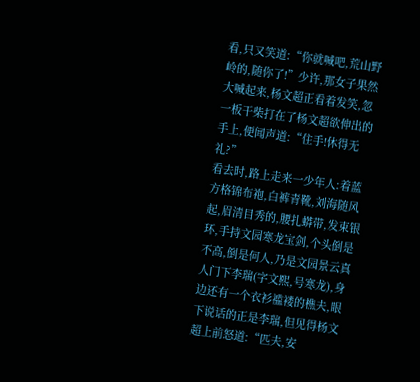看,只又笑道:“你就喊吧,荒山野岭的,随你了!”少许,那女子果然大喊起来,杨文超正看着发笑,忽一板干柴打在了杨文超欲伸出的手上,便闻声道:“住手!休得无礼?”
看去时,路上走来一少年人:着蓝方格锦布袍,白裤青靴,刘海随风起,眉清目秀的,腰扎蟒带,发束银环,手持文园寒龙宝剑,个头倒是不高,倒是何人,乃是文园景云真人门下李瑞(字文熙,号寒龙),身边还有一个衣衫褴褛的樵夫,眼下说话的正是李瑞,但见得杨文超上前怒道:“匹夫,安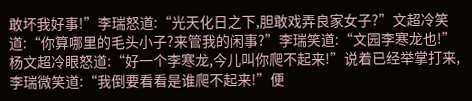敢坏我好事!”李瑞怒道:“光天化日之下,胆敢戏弄良家女子?”文超冷笑道:“你算哪里的毛头小子?来管我的闲事?”李瑞笑道:“文园李寒龙也!”杨文超冷眼怒道:“好一个李寒龙,今儿叫你爬不起来!”说着已经举掌打来,李瑞微笑道:“我倒要看看是谁爬不起来!”便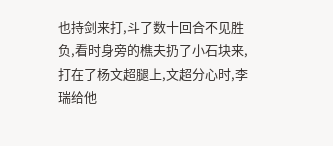也持剑来打,斗了数十回合不见胜负,看时身旁的樵夫扔了小石块来,打在了杨文超腿上,文超分心时,李瑞给他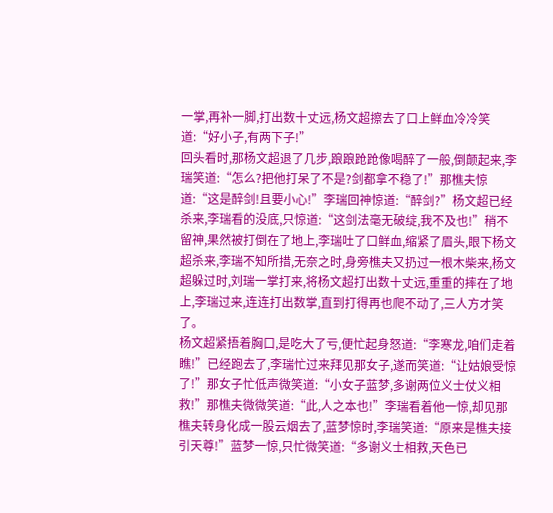一掌,再补一脚,打出数十丈远,杨文超擦去了口上鲜血冷冷笑道:“好小子,有两下子!”
回头看时,那杨文超退了几步,踉踉跄跄像喝醉了一般,倒颠起来,李瑞笑道:“怎么?把他打呆了不是?剑都拿不稳了!”那樵夫惊道:“这是醉剑!且要小心!”李瑞回神惊道:“醉剑?”杨文超已经杀来,李瑞看的没底,只惊道:“这剑法毫无破绽,我不及也!”稍不留神,果然被打倒在了地上,李瑞吐了口鲜血,缩紧了眉头,眼下杨文超杀来,李瑞不知所措,无奈之时,身旁樵夫又扔过一根木柴来,杨文超躲过时,刘瑞一掌打来,将杨文超打出数十丈远,重重的摔在了地上,李瑞过来,连连打出数掌,直到打得再也爬不动了,三人方才笑了。
杨文超紧捂着胸口,是吃大了亏,便忙起身怒道:“李寒龙,咱们走着瞧!”已经跑去了,李瑞忙过来拜见那女子,遂而笑道:“让姑娘受惊了!”那女子忙低声微笑道:“小女子蓝梦,多谢两位义士仗义相救!”那樵夫微微笑道:“此,人之本也!”李瑞看着他一惊,却见那樵夫转身化成一股云烟去了,蓝梦惊时,李瑞笑道:“原来是樵夫接引天尊!”蓝梦一惊,只忙微笑道:“多谢义士相救,天色已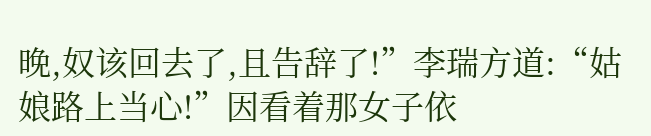晚,奴该回去了,且告辞了!”李瑞方道:“姑娘路上当心!”因看着那女子依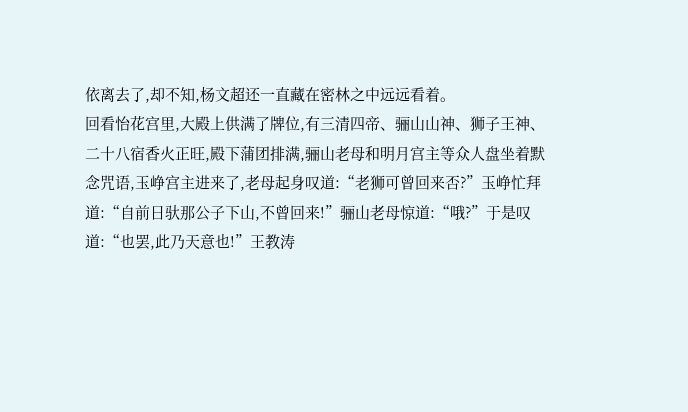依离去了,却不知,杨文超还一直藏在密林之中远远看着。
回看怡花宫里,大殿上供满了牌位,有三清四帝、骊山山神、狮子王神、二十八宿香火正旺,殿下蒲团排满,骊山老母和明月宫主等众人盘坐着默念咒语,玉峥宫主进来了,老母起身叹道:“老狮可曾回来否?”玉峥忙拜道:“自前日驮那公子下山,不曾回来!”骊山老母惊道:“哦?”于是叹道:“也罢,此乃天意也!”王教涛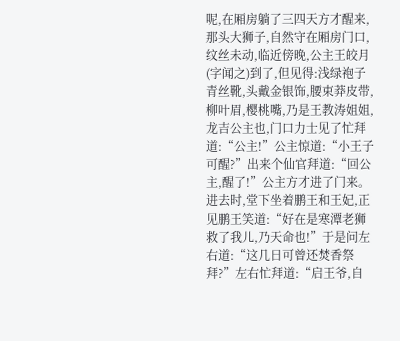呢,在厢房躺了三四天方才醒来,那头大狮子,自然守在厢房门口,纹丝未动,临近傍晚,公主王皎月(字闻之)到了,但见得:浅绿袍子青丝靴,头戴金银饰,腰束莽皮带,柳叶眉,樱桃嘴,乃是王教涛姐姐,龙吉公主也,门口力士见了忙拜道:“公主!”公主惊道:“小王子可醒?”出来个仙官拜道:“回公主,醒了!”公主方才进了门来。
进去时,堂下坐着鹏王和王妃,正见鹏王笑道:“好在是寒潭老狮救了我儿,乃天命也!”于是问左右道:“这几日可曾还焚香祭拜?”左右忙拜道:“启王爷,自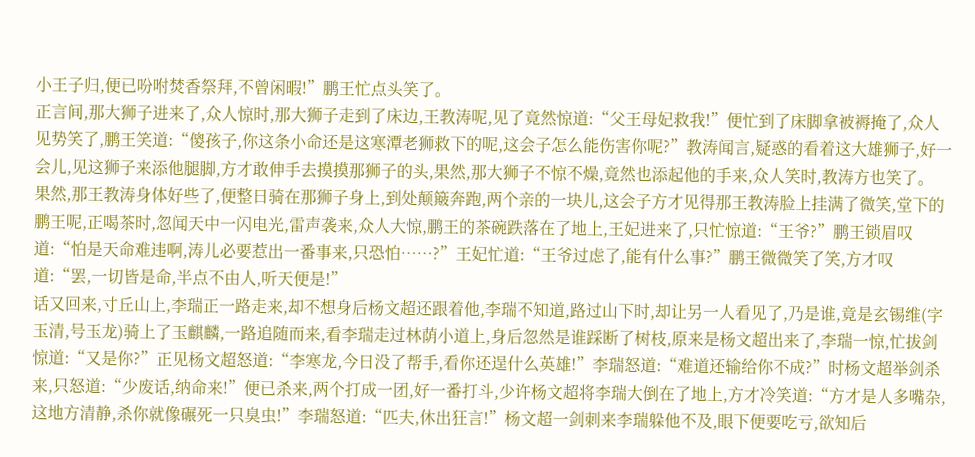小王子归,便已吩咐焚香祭拜,不曾闲暇!”鹏王忙点头笑了。
正言间,那大狮子进来了,众人惊时,那大狮子走到了床边,王教涛呢,见了竟然惊道:“父王母妃救我!”便忙到了床脚拿被褥掩了,众人见势笑了,鹏王笑道:“傻孩子,你这条小命还是这寒潭老狮救下的呢,这会子怎么能伤害你呢?”教涛闻言,疑惑的看着这大雄狮子,好一会儿,见这狮子来添他腿脚,方才敢伸手去摸摸那狮子的头,果然,那大狮子不惊不燥,竟然也添起他的手来,众人笑时,教涛方也笑了。
果然,那王教涛身体好些了,便整日骑在那狮子身上,到处颠簸奔跑,两个亲的一块儿,这会子方才见得那王教涛脸上挂满了微笑,堂下的鹏王呢,正喝茶时,忽闻天中一闪电光,雷声袭来,众人大惊,鹏王的茶碗跌落在了地上,王妃进来了,只忙惊道:“王爷?”鹏王锁眉叹道:“怕是天命难违啊,涛儿必要惹出一番事来,只恐怕……?”王妃忙道:“王爷过虑了,能有什么事?”鹏王微微笑了笑,方才叹道:“罢,一切皆是命,半点不由人,听天便是!”
话又回来,寸丘山上,李瑞正一路走来,却不想身后杨文超还跟着他,李瑞不知道,路过山下时,却让另一人看见了,乃是谁,竟是玄锡维(字玉清,号玉龙)骑上了玉麒麟,一路追随而来,看李瑞走过林荫小道上,身后忽然是谁踩断了树枝,原来是杨文超出来了,李瑞一惊,忙拔剑惊道:“又是你?”正见杨文超怒道:“李寒龙,今日没了帮手,看你还逞什么英雄!”李瑞怒道:“难道还输给你不成?”时杨文超举剑杀来,只怒道:“少废话,纳命来!”便已杀来,两个打成一团,好一番打斗,少许杨文超将李瑞大倒在了地上,方才冷笑道:“方才是人多嘴杂,这地方清静,杀你就像碾死一只臭虫!”李瑞怒道:“匹夫,休出狂言!”杨文超一剑刺来李瑞躲他不及,眼下便要吃亏,欲知后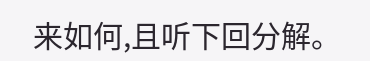来如何,且听下回分解。